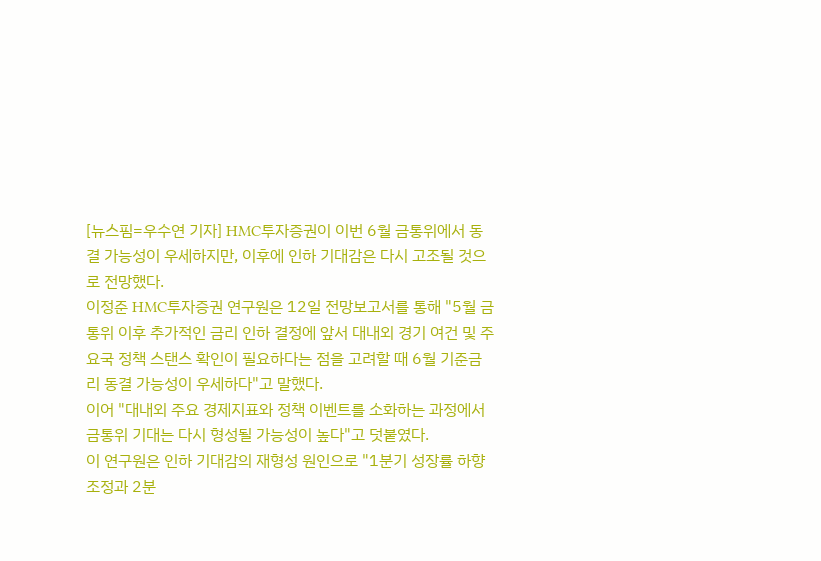[뉴스핌=우수연 기자] HMC투자증권이 이번 6월 금통위에서 동결 가능성이 우세하지만, 이후에 인하 기대감은 다시 고조될 것으로 전망했다.
이정준 HMC투자증권 연구원은 12일 전망보고서를 통해 "5월 금통위 이후 추가적인 금리 인하 결정에 앞서 대내외 경기 여건 및 주요국 정책 스탠스 확인이 필요하다는 점을 고려할 때 6월 기준금리 동결 가능성이 우세하다"고 말했다.
이어 "대내외 주요 경제지표와 정책 이벤트를 소화하는 과정에서 금통위 기대는 다시 형성될 가능성이 높다"고 덧붙였다.
이 연구원은 인하 기대감의 재형성 원인으로 "1분기 성장률 하향 조정과 2분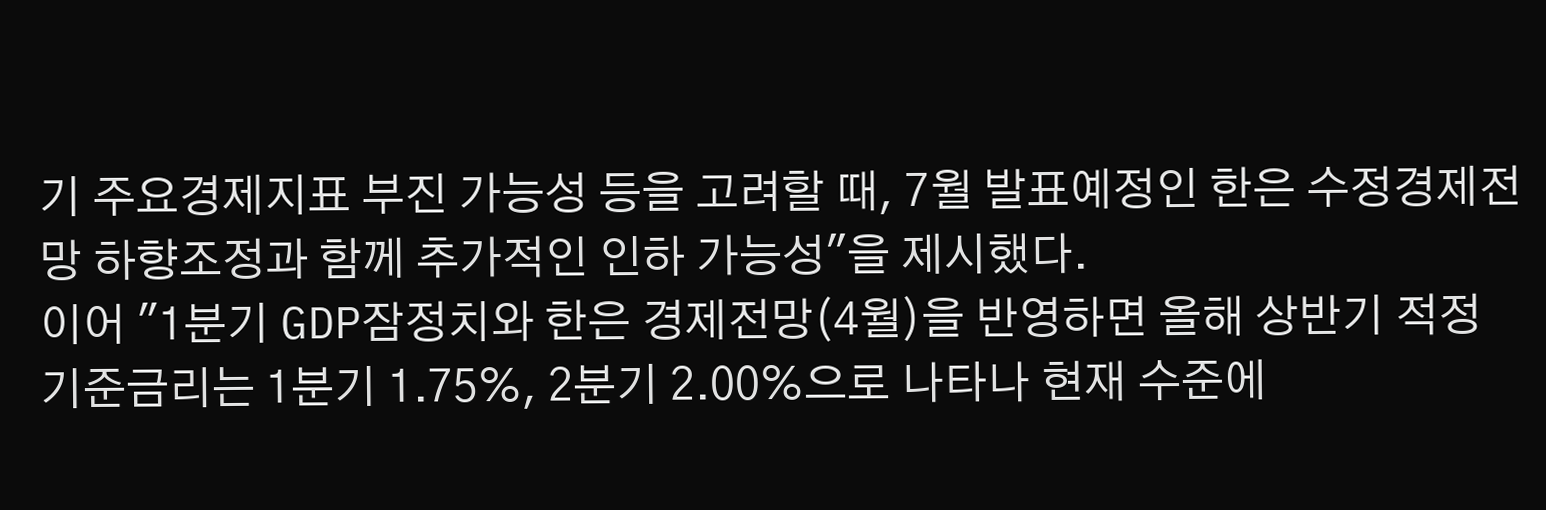기 주요경제지표 부진 가능성 등을 고려할 때, 7월 발표예정인 한은 수정경제전망 하향조정과 함께 추가적인 인하 가능성"을 제시했다.
이어 "1분기 GDP잠정치와 한은 경제전망(4월)을 반영하면 올해 상반기 적정 기준금리는 1분기 1.75%, 2분기 2.00%으로 나타나 현재 수준에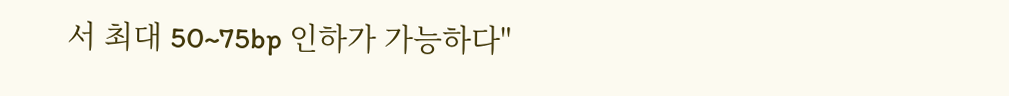서 최대 50~75bp 인하가 가능하다"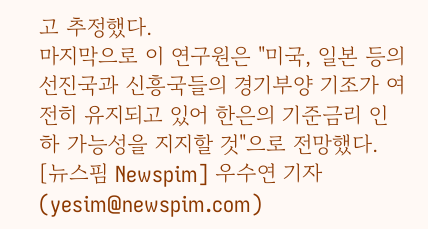고 추정했다.
마지막으로 이 연구원은 "미국, 일본 등의 선진국과 신흥국들의 경기부양 기조가 여전히 유지되고 있어 한은의 기준금리 인하 가능성을 지지할 것"으로 전망했다.
[뉴스핌 Newspim] 우수연 기자 (yesim@newspim.com)